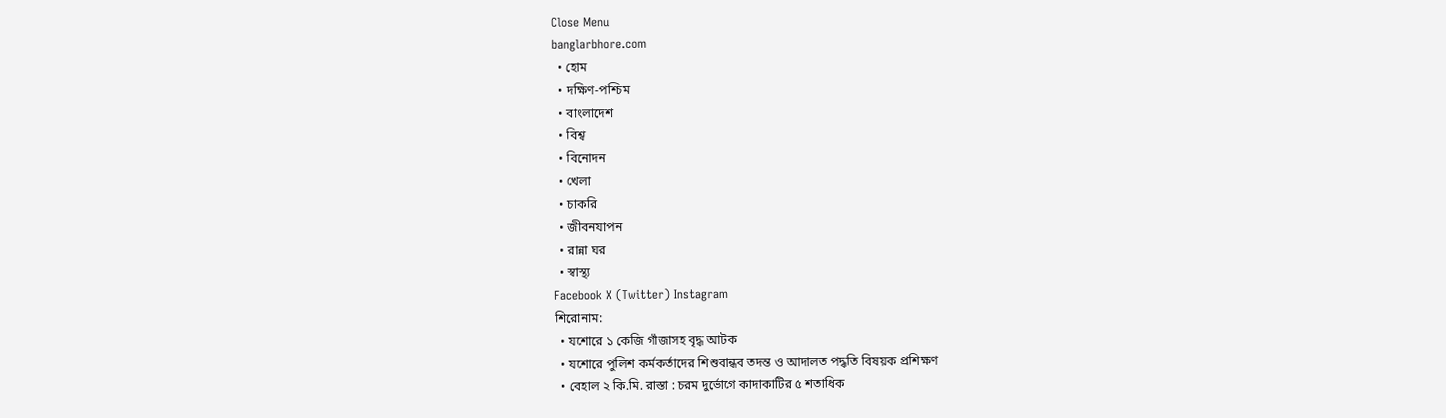Close Menu
banglarbhore.com
  • হোম
  • দক্ষিণ-পশ্চিম
  • বাংলাদেশ
  • বিশ্ব
  • বিনোদন
  • খেলা
  • চাকরি
  • জীবনযাপন
  • রান্না ঘর
  • স্বাস্থ্য
Facebook X (Twitter) Instagram
শিরোনাম:
  • যশোরে ১ কেজি গাঁজাসহ বৃদ্ধ আটক
  • যশোরে পুলিশ কর্মকর্তাদের শিশুবান্ধব তদন্ত ও আদালত পদ্ধতি বিষয়ক প্রশিক্ষণ
  • বেহাল ২ কি.মি. রাস্তা : চরম দুর্ভোগে কাদাকাটির ৫ শতাধিক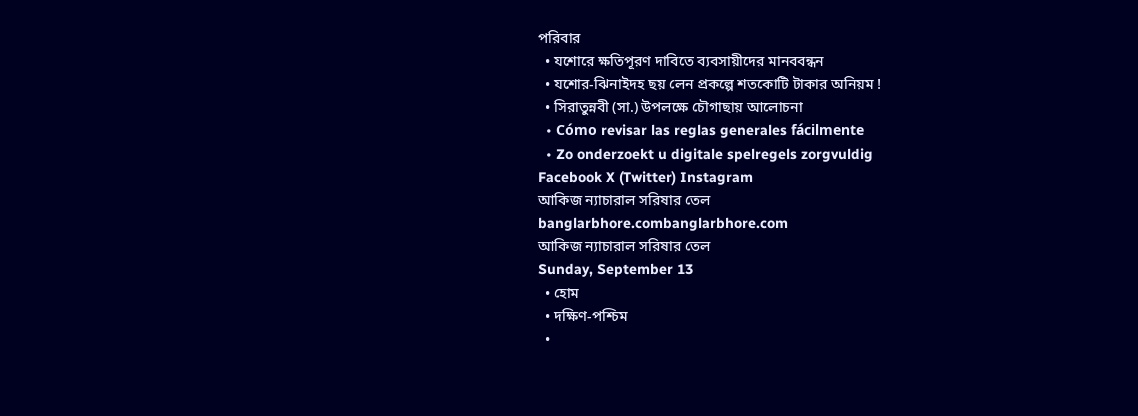পরিবার
  • যশোরে ক্ষতিপূরণ দাবিতে ব্যবসায়ীদের মানববন্ধন
  • যশোর-ঝিনাইদহ ছয় লেন প্রকল্পে শতকোটি টাকার অনিয়ম !
  • সিরাতুন্নবী (সা.) উপলক্ষে চৌগাছায় আলোচনা
  • Cómo revisar las reglas generales fácilmente
  • Zo onderzoekt u digitale spelregels zorgvuldig
Facebook X (Twitter) Instagram
আকিজ ন্যাচারাল সরিষার তেল
banglarbhore.combanglarbhore.com
আকিজ ন্যাচারাল সরিষার তেল
Sunday, September 13
  • হোম
  • দক্ষিণ-পশ্চিম
  •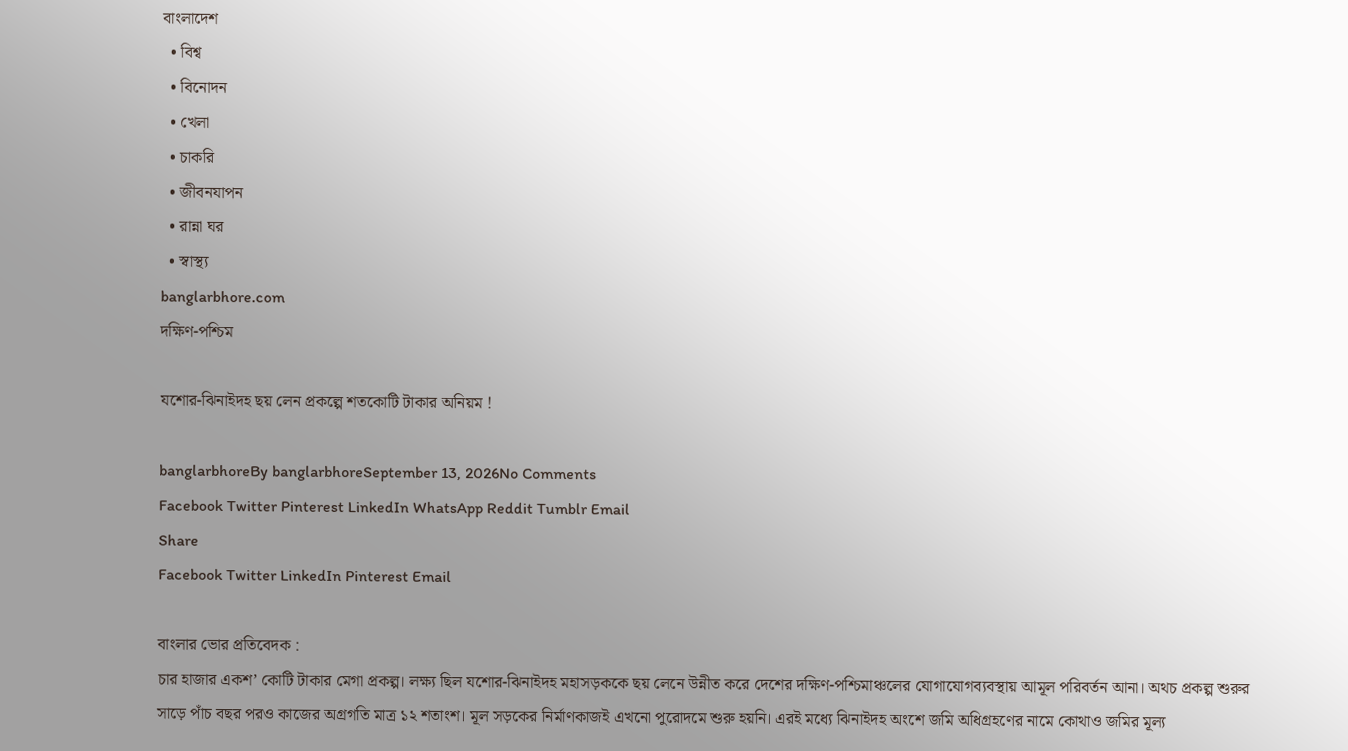বাংলাদেশ
  • বিশ্ব
  • বিনোদন
  • খেলা
  • চাকরি
  • জীবনযাপন
  • রান্না ঘর
  • স্বাস্থ্য
banglarbhore.com
দক্ষিণ-পশ্চিম

যশোর-ঝিনাইদহ ছয় লেন প্রকল্পে শতকোটি টাকার অনিয়ম !

banglarbhoreBy banglarbhoreSeptember 13, 2026No Comments
Facebook Twitter Pinterest LinkedIn WhatsApp Reddit Tumblr Email
Share
Facebook Twitter LinkedIn Pinterest Email

বাংলার ভোর প্রতিবেদক :
চার হাজার একশ’ কোটি টাকার মেগা প্রকল্প। লক্ষ্য ছিল যশোর-ঝিনাইদহ মহাসড়ককে ছয় লেনে উন্নীত করে দেশের দক্ষিণ-পশ্চিমাঞ্চলের যোগাযোগব্যবস্থায় আমূল পরিবর্তন আনা। অথচ প্রকল্প শুরুর সাড়ে পাঁচ বছর পরও কাজের অগ্রগতি মাত্র ১২ শতাংশ। মূল সড়কের নির্মাণকাজই এখনো পুরোদমে শুরু হয়নি। এরই মধ্যে ঝিনাইদহ অংশে জমি অধিগ্রহণের নামে কোথাও জমির মূল্য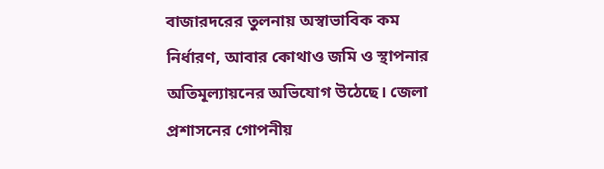বাজারদরের তুলনায় অস্বাভাবিক কম নির্ধারণ, আবার কোথাও জমি ও স্থাপনার অতিমূল্যায়নের অভিযোগ উঠেছে। জেলা প্রশাসনের গোপনীয়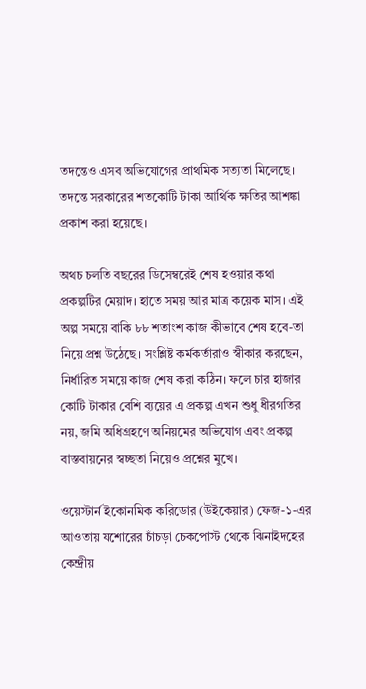তদন্তেও এসব অভিযোগের প্রাথমিক সত্যতা মিলেছে। তদন্তে সরকারের শতকোটি টাকা আর্থিক ক্ষতির আশঙ্কা প্রকাশ করা হয়েছে।

অথচ চলতি বছরের ডিসেম্বরেই শেষ হওয়ার কথা প্রকল্পটির মেয়াদ। হাতে সময় আর মাত্র কয়েক মাস। এই অল্প সময়ে বাকি ৮৮ শতাংশ কাজ কীভাবে শেষ হবে-তা নিয়ে প্রশ্ন উঠেছে। সংশ্লিষ্ট কর্মকর্তারাও স্বীকার করছেন, নির্ধারিত সময়ে কাজ শেষ করা কঠিন। ফলে চার হাজার কোটি টাকার বেশি ব্যয়ের এ প্রকল্প এখন শুধু ধীরগতির নয়, জমি অধিগ্রহণে অনিয়মের অভিযোগ এবং প্রকল্প বাস্তবায়নের স্বচ্ছতা নিয়েও প্রশ্নের মুখে।

ওয়েস্টার্ন ইকোনমিক করিডোর (উইকেয়ার) ফেজ-১-এর আওতায় যশোরের চাঁচড়া চেকপোস্ট থেকে ঝিনাইদহের কেন্দ্রীয়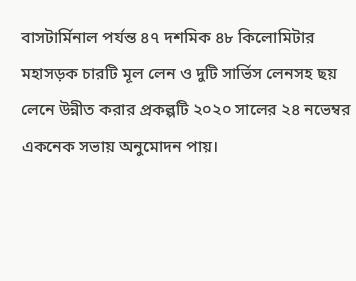বাসটার্মিনাল পর্যন্ত ৪৭ দশমিক ৪৮ কিলোমিটার মহাসড়ক চারটি মূল লেন ও দুটি সার্ভিস লেনসহ ছয় লেনে উন্নীত করার প্রকল্পটি ২০২০ সালের ২৪ নভেম্বর একনেক সভায় অনুমোদন পায়।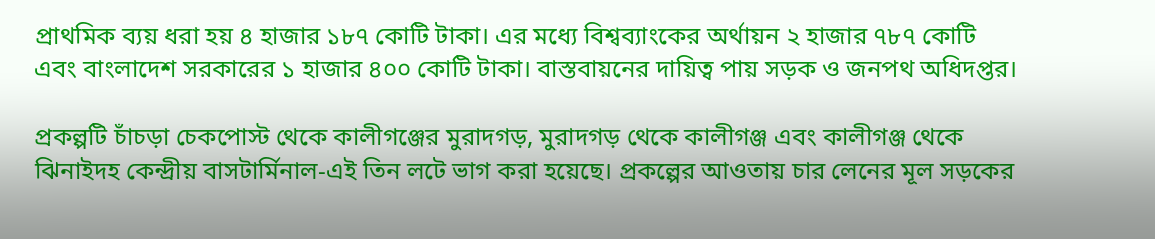প্রাথমিক ব্যয় ধরা হয় ৪ হাজার ১৮৭ কোটি টাকা। এর মধ্যে বিশ্বব্যাংকের অর্থায়ন ২ হাজার ৭৮৭ কোটি এবং বাংলাদেশ সরকারের ১ হাজার ৪০০ কোটি টাকা। বাস্তবায়নের দায়িত্ব পায় সড়ক ও জনপথ অধিদপ্তর।

প্রকল্পটি চাঁচড়া চেকপোস্ট থেকে কালীগঞ্জের মুরাদগড়, মুরাদগড় থেকে কালীগঞ্জ এবং কালীগঞ্জ থেকে ঝিনাইদহ কেন্দ্রীয় বাসটার্মিনাল-এই তিন লটে ভাগ করা হয়েছে। প্রকল্পের আওতায় চার লেনের মূল সড়কের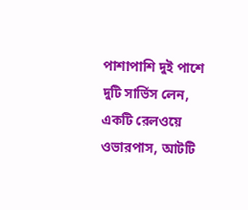পাশাপাশি দুই পাশে দুটি সার্ভিস লেন, একটি রেলওয়ে ওভারপাস, আটটি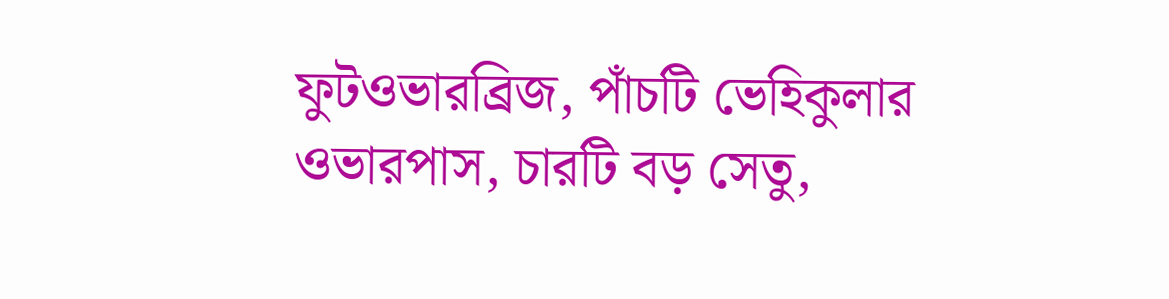ফুটওভারব্রিজ, পাঁচটি ভেহিকুলার ওভারপাস, চারটি বড় সেতু,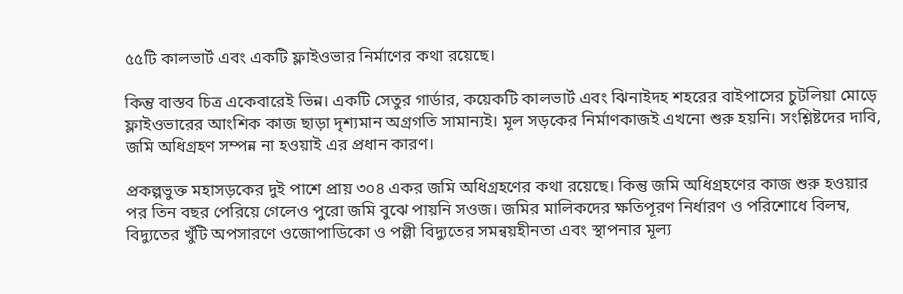৫৫টি কালভার্ট এবং একটি ফ্লাইওভার নির্মাণের কথা রয়েছে।

কিন্তু বাস্তব চিত্র একেবারেই ভিন্ন। একটি সেতুর গার্ডার, কয়েকটি কালভার্ট এবং ঝিনাইদহ শহরের বাইপাসের চুটলিয়া মোড়ে ফ্লাইওভারের আংশিক কাজ ছাড়া দৃশ্যমান অগ্রগতি সামান্যই। মূল সড়কের নির্মাণকাজই এখনো শুরু হয়নি। সংশ্লিষ্টদের দাবি, জমি অধিগ্রহণ সম্পন্ন না হওয়াই এর প্রধান কারণ।

প্রকল্পভুক্ত মহাসড়কের দুই পাশে প্রায় ৩০৪ একর জমি অধিগ্রহণের কথা রয়েছে। কিন্তু জমি অধিগ্রহণের কাজ শুরু হওয়ার পর তিন বছর পেরিয়ে গেলেও পুরো জমি বুঝে পায়নি সওজ। জমির মালিকদের ক্ষতিপূরণ নির্ধারণ ও পরিশোধে বিলম্ব, বিদ্যুতের খুঁটি অপসারণে ওজোপাডিকো ও পল্লী বিদ্যুতের সমন্বয়হীনতা এবং স্থাপনার মূল্য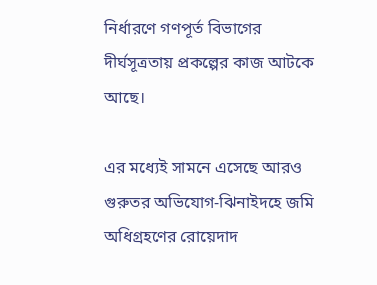নির্ধারণে গণপূর্ত বিভাগের দীর্ঘসূত্রতায় প্রকল্পের কাজ আটকে আছে।

এর মধ্যেই সামনে এসেছে আরও গুরুতর অভিযোগ-ঝিনাইদহে জমি অধিগ্রহণের রোয়েদাদ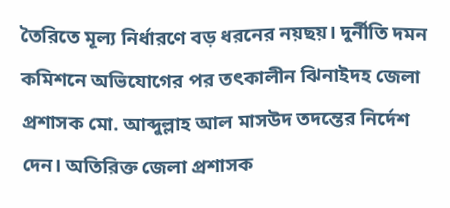তৈরিতে মূল্য নির্ধারণে বড় ধরনের নয়ছয়। দুর্নীতি দমন কমিশনে অভিযোগের পর তৎকালীন ঝিনাইদহ জেলা প্রশাসক মো. আব্দুল্লাহ আল মাসউদ তদন্তের নির্দেশ দেন। অতিরিক্ত জেলা প্রশাসক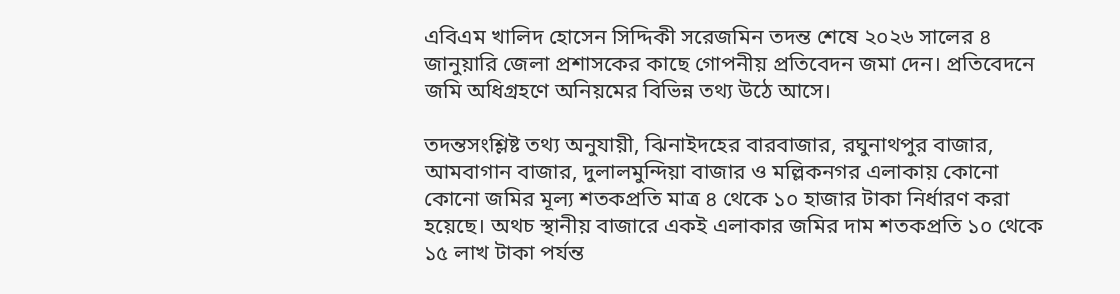এবিএম খালিদ হোসেন সিদ্দিকী সরেজমিন তদন্ত শেষে ২০২৬ সালের ৪ জানুয়ারি জেলা প্রশাসকের কাছে গোপনীয় প্রতিবেদন জমা দেন। প্রতিবেদনে জমি অধিগ্রহণে অনিয়মের বিভিন্ন তথ্য উঠে আসে।

তদন্তসংশ্লিষ্ট তথ্য অনুযায়ী, ঝিনাইদহের বারবাজার, রঘুনাথপুর বাজার, আমবাগান বাজার, দুলালমুন্দিয়া বাজার ও মল্লিকনগর এলাকায় কোনো কোনো জমির মূল্য শতকপ্রতি মাত্র ৪ থেকে ১০ হাজার টাকা নির্ধারণ করা হয়েছে। অথচ স্থানীয় বাজারে একই এলাকার জমির দাম শতকপ্রতি ১০ থেকে ১৫ লাখ টাকা পর্যন্ত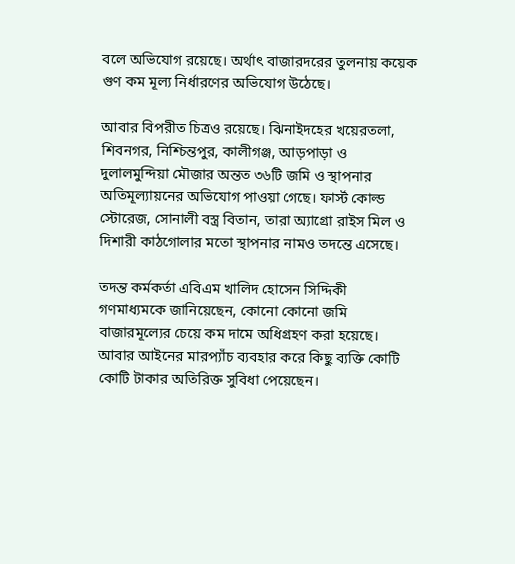বলে অভিযোগ রয়েছে। অর্থাৎ বাজারদরের তুলনায় কয়েক গুণ কম মূল্য নির্ধারণের অভিযোগ উঠেছে।

আবার বিপরীত চিত্রও রয়েছে। ঝিনাইদহের খয়েরতলা, শিবনগর, নিশ্চিন্তপুর, কালীগঞ্জ, আড়পাড়া ও দুলালমুন্দিয়া মৌজার অন্তত ৩৬টি জমি ও স্থাপনার অতিমূল্যায়নের অভিযোগ পাওয়া গেছে। ফার্স্ট কোল্ড স্টোরেজ, সোনালী বস্ত্র বিতান, তারা অ্যাগ্রো রাইস মিল ও দিশারী কাঠগোলার মতো স্থাপনার নামও তদন্তে এসেছে।

তদন্ত কর্মকর্তা এবিএম খালিদ হোসেন সিদ্দিকী গণমাধ্যমকে জানিয়েছেন, কোনো কোনো জমি বাজারমূল্যের চেয়ে কম দামে অধিগ্রহণ করা হয়েছে। আবার আইনের মারপ্যাঁচ ব্যবহার করে কিছু ব্যক্তি কোটি কোটি টাকার অতিরিক্ত সুবিধা পেয়েছেন।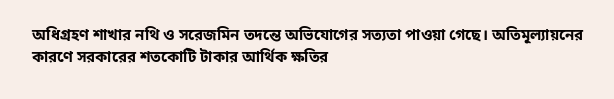অধিগ্রহণ শাখার নথি ও সরেজমিন তদন্তে অভিযোগের সত্যতা পাওয়া গেছে। অতিমূল্যায়নের কারণে সরকারের শতকোটি টাকার আর্থিক ক্ষতির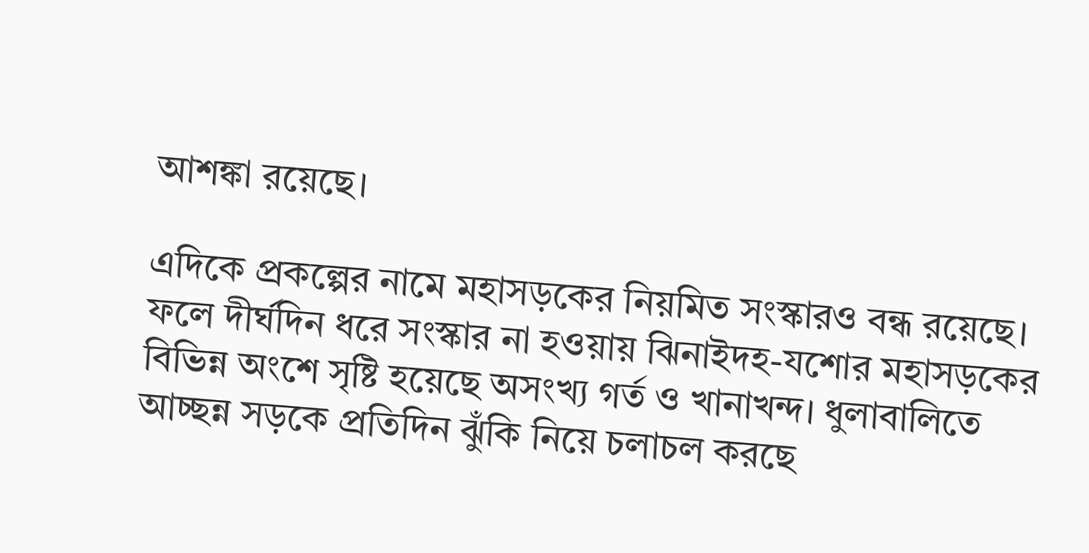আশঙ্কা রয়েছে।

এদিকে প্রকল্পের নামে মহাসড়কের নিয়মিত সংস্কারও বন্ধ রয়েছে। ফলে দীর্ঘদিন ধরে সংস্কার না হওয়ায় ঝিনাইদহ-যশোর মহাসড়কের বিভিন্ন অংশে সৃষ্টি হয়েছে অসংখ্য গর্ত ও খানাখন্দ। ধুলাবালিতে আচ্ছন্ন সড়কে প্রতিদিন ঝুঁকি নিয়ে চলাচল করছে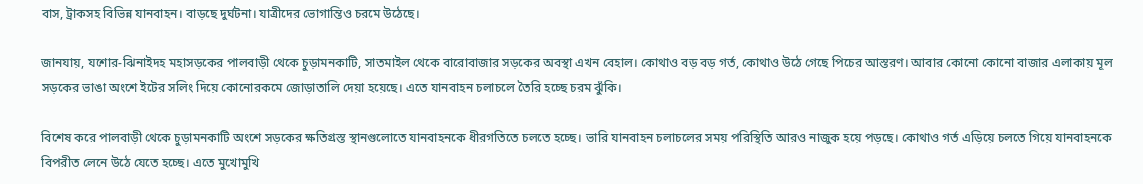বাস, ট্রাকসহ বিভিন্ন যানবাহন। বাড়ছে দুর্ঘটনা। যাত্রীদের ভোগান্তিও চরমে উঠেছে।

জানযায়, যশোর-ঝিনাইদহ মহাসড়কের পালবাড়ী থেকে চুড়ামনকাটি, সাতমাইল থেকে বারোবাজার সড়কের অবস্থা এখন বেহাল। কোথাও বড় বড় গর্ত, কোথাও উঠে গেছে পিচের আস্তরণ। আবার কোনো কোনো বাজার এলাকায় মূল সড়কের ভাঙা অংশে ইটের সলিং দিয়ে কোনোরকমে জোড়াতালি দেয়া হয়েছে। এতে যানবাহন চলাচলে তৈরি হচ্ছে চরম ঝুঁকি।

বিশেষ করে পালবাড়ী থেকে চুড়ামনকাটি অংশে সড়কের ক্ষতিগ্রস্ত স্থানগুলোতে যানবাহনকে ধীরগতিতে চলতে হচ্ছে। ভারি যানবাহন চলাচলের সময় পরিস্থিতি আরও নাজুক হয়ে পড়ছে। কোথাও গর্ত এড়িয়ে চলতে গিয়ে যানবাহনকে বিপরীত লেনে উঠে যেতে হচ্ছে। এতে মুখোমুখি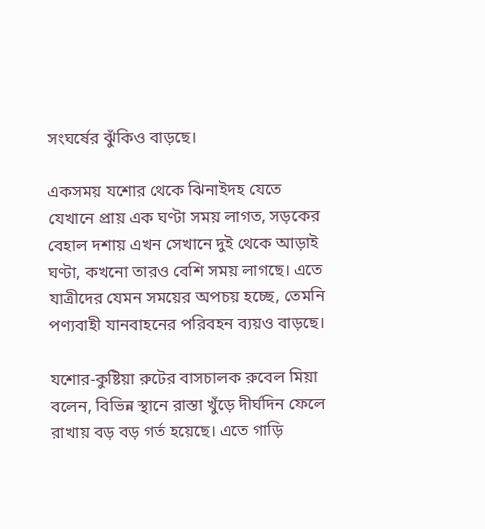সংঘর্ষের ঝুঁকিও বাড়ছে।

একসময় যশোর থেকে ঝিনাইদহ যেতে যেখানে প্রায় এক ঘণ্টা সময় লাগত, সড়কের বেহাল দশায় এখন সেখানে দুই থেকে আড়াই ঘণ্টা, কখনো তারও বেশি সময় লাগছে। এতে যাত্রীদের যেমন সময়ের অপচয় হচ্ছে, তেমনি পণ্যবাহী যানবাহনের পরিবহন ব্যয়ও বাড়ছে।

যশোর-কুষ্টিয়া রুটের বাসচালক রুবেল মিয়া বলেন, বিভিন্ন স্থানে রাস্তা খুঁড়ে দীর্ঘদিন ফেলে রাখায় বড় বড় গর্ত হয়েছে। এতে গাড়ি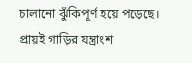চালানো ঝুঁকিপূর্ণ হয়ে পড়েছে। প্রায়ই গাড়ির যন্ত্রাংশ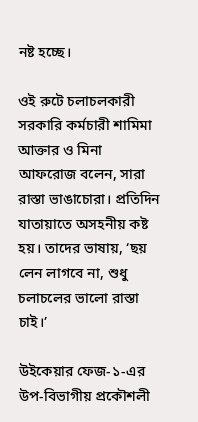নষ্ট হচ্ছে।

ওই রুটে চলাচলকারী সরকারি কর্মচারী শামিমা আক্তার ও মিনা আফরোজ বলেন, সারা রাস্তা ভাঙাচোরা। প্রতিদিন যাতায়াতে অসহনীয় কষ্ট হয়। তাদের ভাষায়, ‘ছয় লেন লাগবে না, শুধু চলাচলের ভালো রাস্তা চাই।’

উইকেয়ার ফেজ-১-এর উপ-বিভাগীয় প্রকৌশলী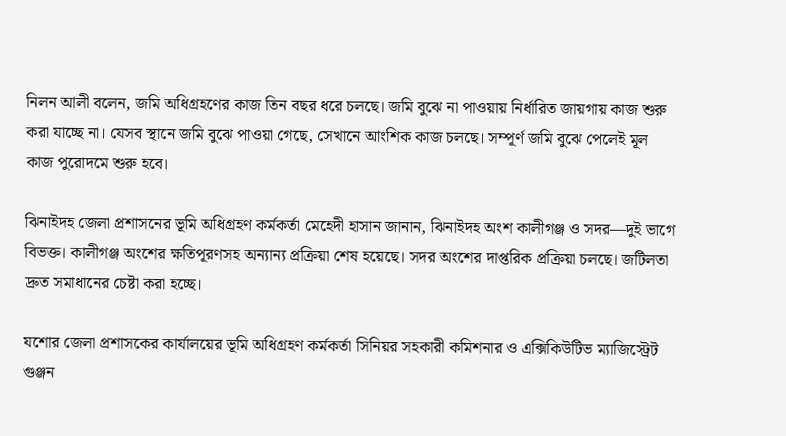নিলন আলী বলেন, জমি অধিগ্রহণের কাজ তিন বছর ধরে চলছে। জমি বুঝে না পাওয়ায় নির্ধারিত জায়গায় কাজ শুরু করা যাচ্ছে না। যেসব স্থানে জমি বুঝে পাওয়া গেছে, সেখানে আংশিক কাজ চলছে। সম্পূর্ণ জমি বুঝে পেলেই মূল কাজ পুরোদমে শুরু হবে।

ঝিনাইদহ জেলা প্রশাসনের ভূমি অধিগ্রহণ কর্মকর্তা মেহেদী হাসান জানান, ঝিনাইদহ অংশ কালীগঞ্জ ও সদর—দুই ভাগে বিভক্ত। কালীগঞ্জ অংশের ক্ষতিপূরণসহ অন্যান্য প্রক্রিয়া শেষ হয়েছে। সদর অংশের দাপ্তরিক প্রক্রিয়া চলছে। জটিলতা দ্রুত সমাধানের চেষ্টা করা হচ্ছে।

যশোর জেলা প্রশাসকের কার্যালয়ের ভূমি অধিগ্রহণ কর্মকর্তা সিনিয়র সহকারী কমিশনার ও এক্সিকিউটিভ ম্যাজিস্ট্রেট গুঞ্জন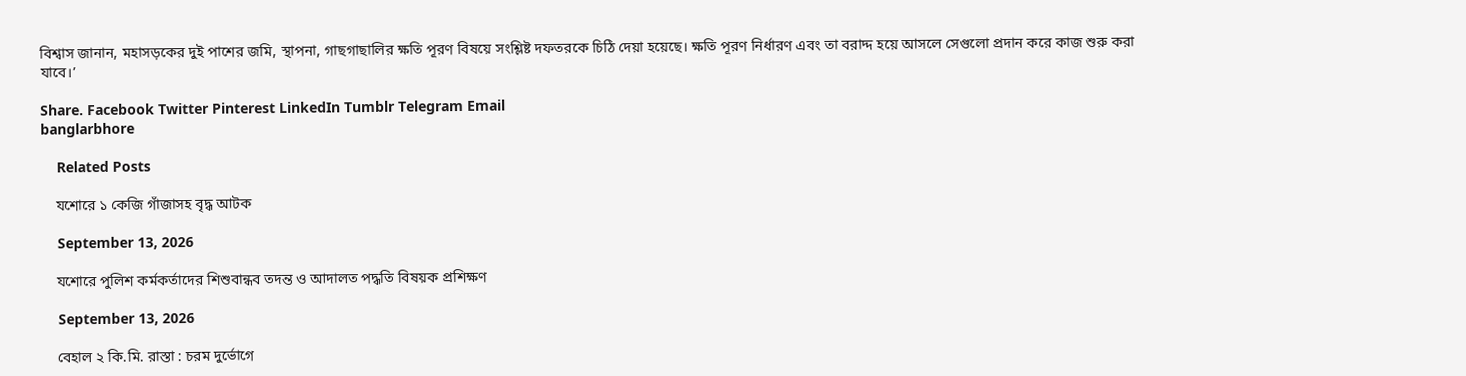বিশ্বাস জানান, মহাসড়কের দুই পাশের জমি, স্থাপনা, গাছগাছালির ক্ষতি পূরণ বিষয়ে সংশ্লিষ্ট দফতরকে চিঠি দেয়া হয়েছে। ক্ষতি পূরণ নির্ধারণ এবং তা বরাদ্দ হয়ে আসলে সেগুলো প্রদান করে কাজ শুরু করা যাবে।’

Share. Facebook Twitter Pinterest LinkedIn Tumblr Telegram Email
banglarbhore

    Related Posts

    যশোরে ১ কেজি গাঁজাসহ বৃদ্ধ আটক

    September 13, 2026

    যশোরে পুলিশ কর্মকর্তাদের শিশুবান্ধব তদন্ত ও আদালত পদ্ধতি বিষয়ক প্রশিক্ষণ

    September 13, 2026

    বেহাল ২ কি.মি. রাস্তা : চরম দুর্ভোগে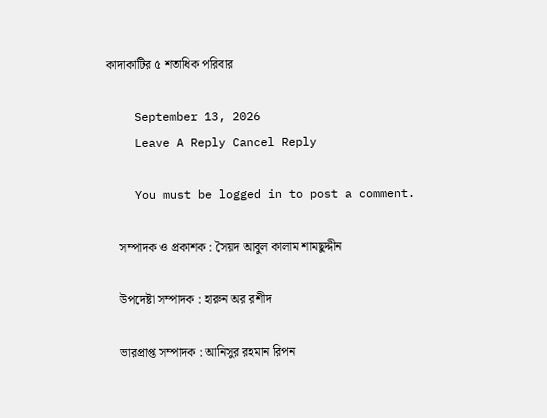কাদাকাটির ৫ শতাধিক পরিবার

    September 13, 2026
    Leave A Reply Cancel Reply

    You must be logged in to post a comment.

    সম্পাদক ও প্রকাশক : সৈয়দ আবুল কালাম শামছুদ্দীন

    উপদেষ্টা সম্পাদক : হারুন অর রশীদ

    ভারপ্রাপ্ত সম্পাদক : আনিসুর রহমান রিপন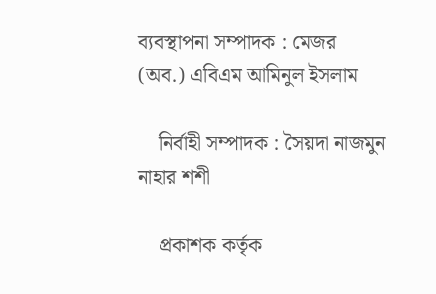ব্যবস্থাপনা সম্পাদক : মেজর (অব.) এবিএম আমিনুল ইসলাম

    নির্বাহী সম্পাদক : সৈয়দা নাজমুন নাহার শশী

    প্রকাশক কর্তৃক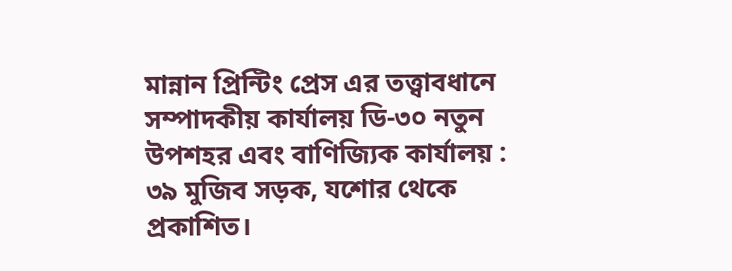মান্নান প্রিন্টিং প্রেস এর তত্ত্বাবধানে সম্পাদকীয় কার্যালয় ডি-৩০ নতুন উপশহর এবং বাণিজ্যিক কার্যালয় : ৩৯ মুজিব সড়ক, যশোর থেকে প্রকাশিত।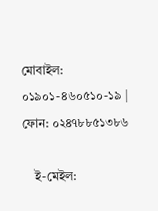মোবাইল: ০১৯০১-৪৬০৫১০-১৯ | ফোন: ০২৪৭৮৮৫১৩৮৬

    ই-মেইল: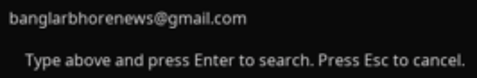banglarbhorenews@gmail.com

    Type above and press Enter to search. Press Esc to cancel.